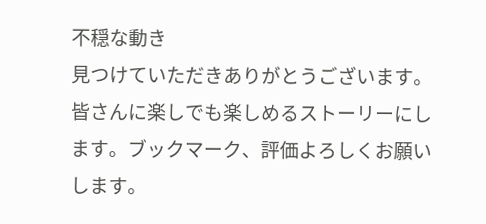不穏な動き
見つけていただきありがとうございます。
皆さんに楽しでも楽しめるストーリーにします。ブックマーク、評価よろしくお願いします。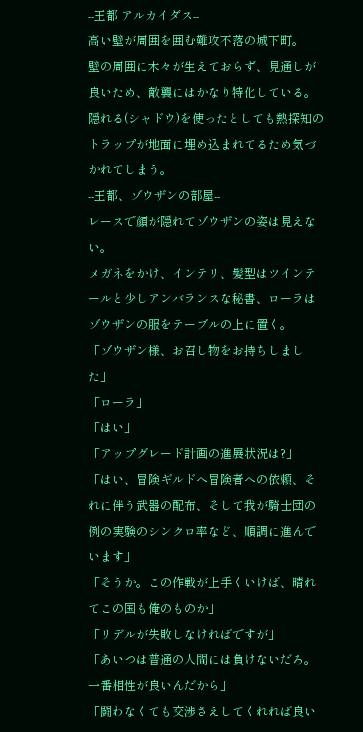--王都 アルカイダス--
高い壁が周囲を囲む難攻不落の城下町。
壁の周囲に木々が生えておらず、見通しが良いため、敵襲にはかなり特化している。
隠れる(シャドウ)を使ったとしても熱探知のトラップが地面に埋め込まれてるため気づかれてしまう。
--王都、ゾウザンの部屋--
レースで顔が隠れてゾウザンの姿は見えない。
メガネをかけ、インテリ、髪型はツインテールと少しアンバランスな秘書、ローラはゾウザンの服をテーブルの上に置く。
「ゾウザン様、お召し物をお持ちしました」
「ローラ」
「はい」
「アップグレード計画の進展状況は?」
「はい、冒険ギルドへ冒険者への依頼、それに伴う武器の配布、そして我が騎士団の例の実験のシンクロ率など、順調に進んでいます」
「そうか。この作戦が上手くいけば、晴れてこの国も俺のものか」
「リデルが失敗しなければですが」
「あいつは普通の人間には負けないだろ。一番相性が良いんだから」
「闘わなくても交渉さえしてくれれば良い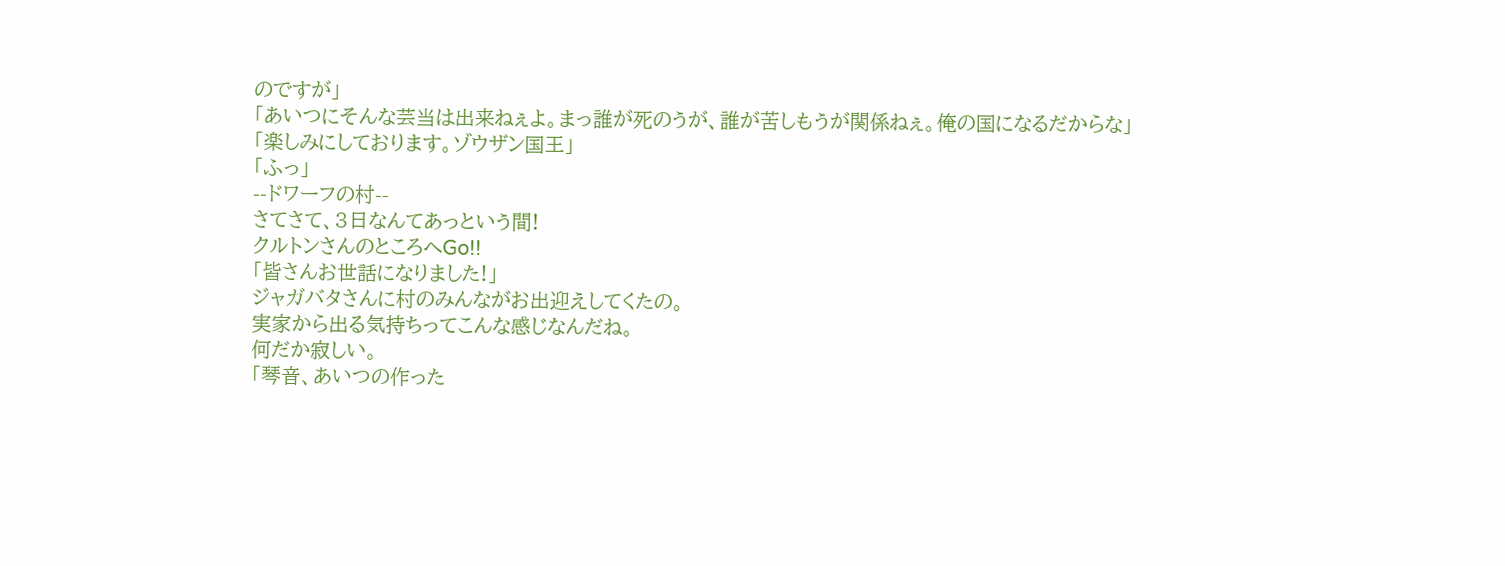のですが」
「あいつにそんな芸当は出来ねぇよ。まっ誰が死のうが、誰が苦しもうが関係ねぇ。俺の国になるだからな」
「楽しみにしております。ゾウザン国王」
「ふっ」
--ドワーフの村--
さてさて、3日なんてあっという間!
クルトンさんのところへGo!!
「皆さんお世話になりました!」
ジャガバタさんに村のみんながお出迎えしてくたの。
実家から出る気持ちってこんな感じなんだね。
何だか寂しい。
「琴音、あいつの作った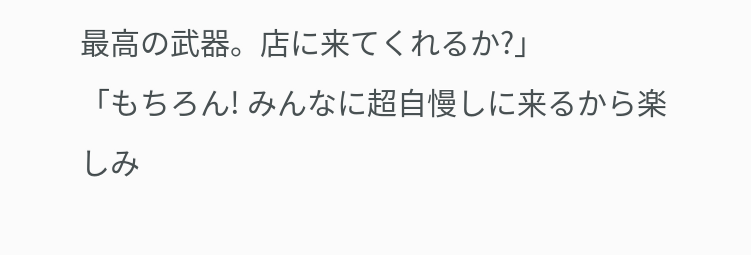最高の武器。店に来てくれるか?」
「もちろん! みんなに超自慢しに来るから楽しみ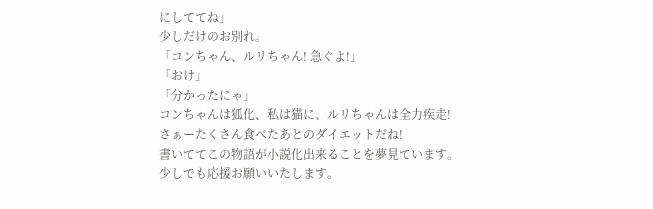にしててね」
少しだけのお別れ。
「コンちゃん、ルリちゃん! 急ぐよ!」
「おけ」
「分かったにゃ」
コンちゃんは狐化、私は猫に、ルリちゃんは全力疾走!
さぁーたくさん食べたあとのダイエットだね!
書いててこの物語が小説化出来ることを夢見ています。
少しでも応援お願いいたします。